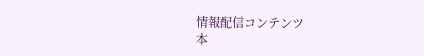情報配信コンテンツ
本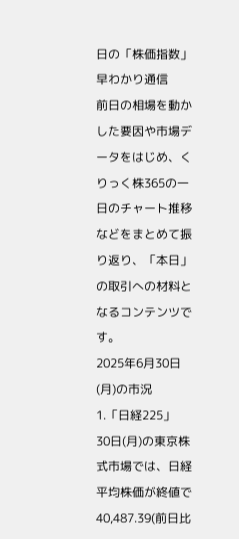日の「株価指数」早わかり通信
前日の相場を動かした要因や市場データをはじめ、くりっく株365の一日のチャート推移などをまとめて振り返り、「本日」の取引への材料となるコンテンツです。
2025年6月30日(月)の市況
1.「日経225」
30日(月)の東京株式市場では、日経平均株価が終値で40,487.39(前日比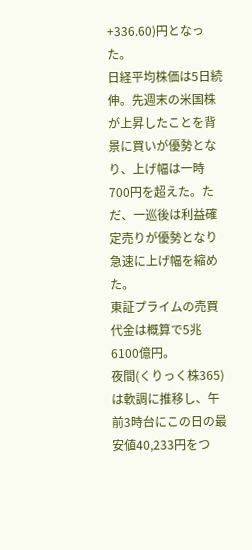+336.60)円となった。
日経平均株価は5日続伸。先週末の米国株が上昇したことを背景に買いが優勢となり、上げ幅は一時700円を超えた。ただ、一巡後は利益確定売りが優勢となり急速に上げ幅を縮めた。
東証プライムの売買代金は概算で5兆6100億円。
夜間(くりっく株365)は軟調に推移し、午前3時台にこの日の最安値40,233円をつ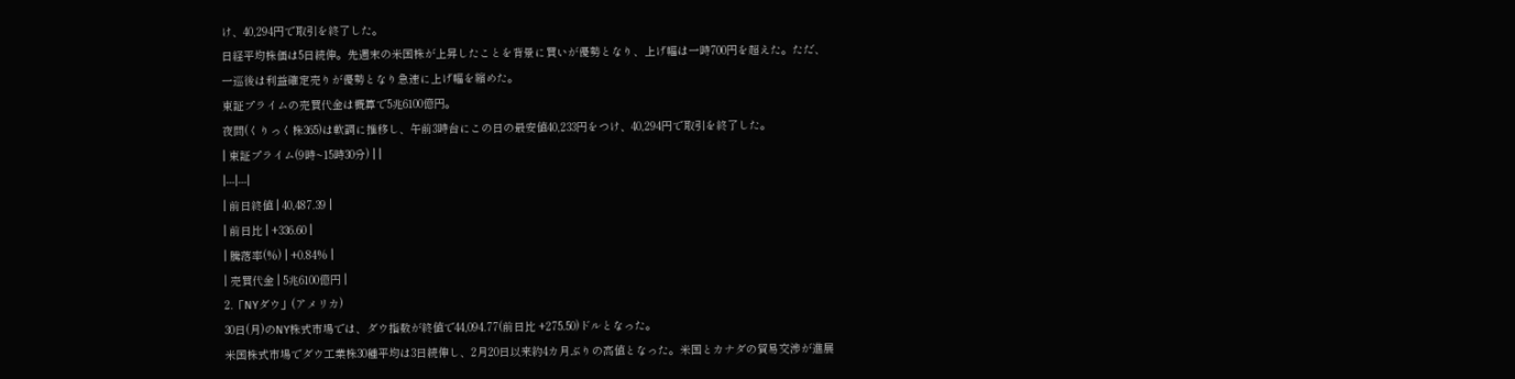け、40,294円で取引を終了した。
日経平均株価は5日続伸。先週末の米国株が上昇したことを背景に買いが優勢となり、上げ幅は一時700円を超えた。ただ、一巡後は利益確定売りが優勢となり急速に上げ幅を縮めた。
東証プライムの売買代金は概算で5兆6100億円。
夜間(くりっく株365)は軟調に推移し、午前3時台にこの日の最安値40,233円をつけ、40,294円で取引を終了した。
| 東証プライム(9時~15時30分) | |
|---|---|
| 前日終値 | 40,487.39 |
| 前日比 | +336.60 |
| 騰落率(%) | +0.84% |
| 売買代金 | 5兆6100億円 |
2.「NYダウ」(アメリカ)
30日(月)のNY株式市場では、ダウ指数が終値で44,094.77(前日比 +275.50)ドルとなった。
米国株式市場でダウ工業株30種平均は3日続伸し、2月20日以来約4カ月ぶりの高値となった。米国とカナダの貿易交渉が進展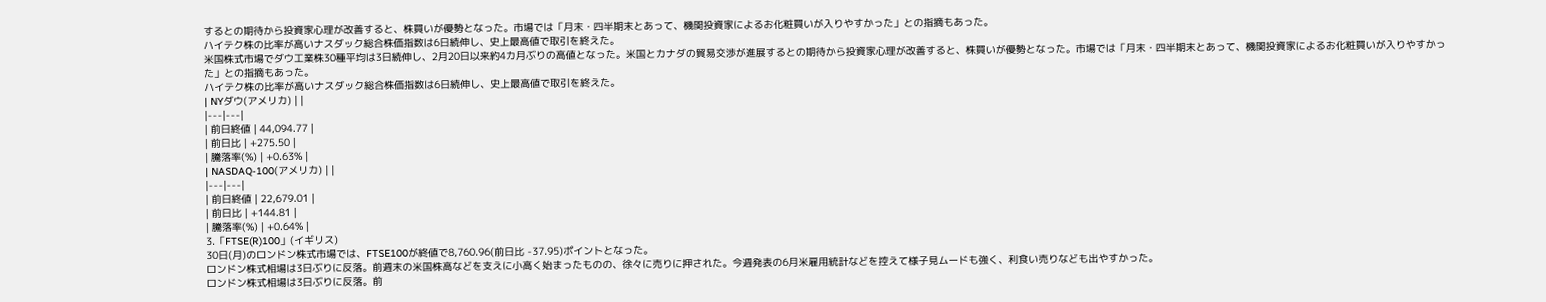するとの期待から投資家心理が改善すると、株買いが優勢となった。市場では「月末・四半期末とあって、機関投資家によるお化粧買いが入りやすかった」との指摘もあった。
ハイテク株の比率が高いナスダック総合株価指数は6日続伸し、史上最高値で取引を終えた。
米国株式市場でダウ工業株30種平均は3日続伸し、2月20日以来約4カ月ぶりの高値となった。米国とカナダの貿易交渉が進展するとの期待から投資家心理が改善すると、株買いが優勢となった。市場では「月末・四半期末とあって、機関投資家によるお化粧買いが入りやすかった」との指摘もあった。
ハイテク株の比率が高いナスダック総合株価指数は6日続伸し、史上最高値で取引を終えた。
| NYダウ(アメリカ) | |
|---|---|
| 前日終値 | 44,094.77 |
| 前日比 | +275.50 |
| 騰落率(%) | +0.63% |
| NASDAQ-100(アメリカ) | |
|---|---|
| 前日終値 | 22,679.01 |
| 前日比 | +144.81 |
| 騰落率(%) | +0.64% |
3.「FTSE(R)100」(イギリス)
30日(月)のロンドン株式市場では、FTSE100が終値で8,760.96(前日比 -37.95)ポイントとなった。
ロンドン株式相場は3日ぶりに反落。前週末の米国株高などを支えに小高く始まったものの、徐々に売りに押された。今週発表の6月米雇用統計などを控えて様子見ムードも強く、利食い売りなども出やすかった。
ロンドン株式相場は3日ぶりに反落。前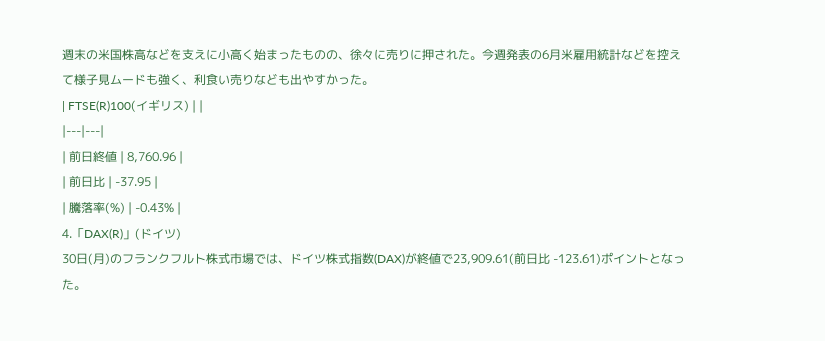週末の米国株高などを支えに小高く始まったものの、徐々に売りに押された。今週発表の6月米雇用統計などを控えて様子見ムードも強く、利食い売りなども出やすかった。
| FTSE(R)100(イギリス) | |
|---|---|
| 前日終値 | 8,760.96 |
| 前日比 | -37.95 |
| 騰落率(%) | -0.43% |
4.「DAX(R)」(ドイツ)
30日(月)のフランクフルト株式市場では、ドイツ株式指数(DAX)が終値で23,909.61(前日比 -123.61)ポイントとなった。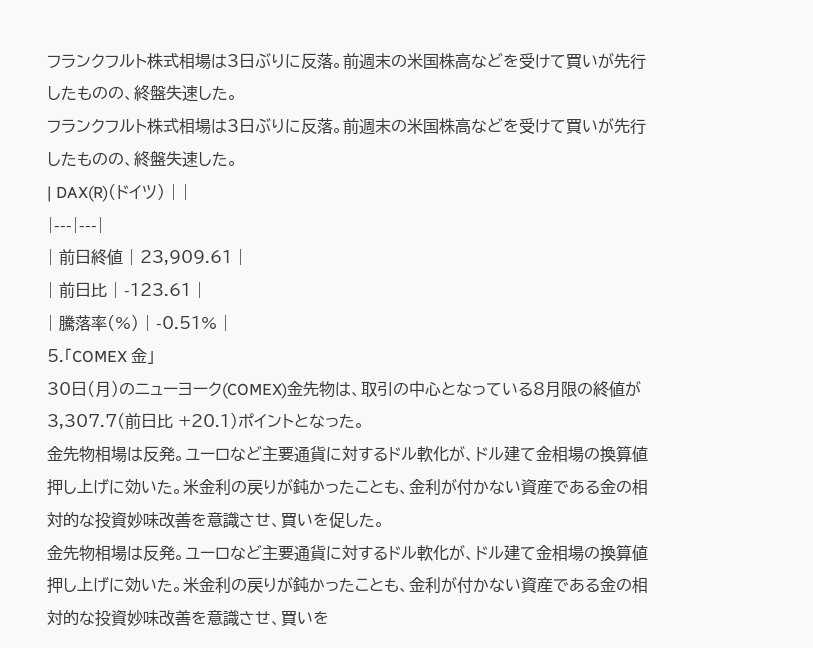フランクフルト株式相場は3日ぶりに反落。前週末の米国株高などを受けて買いが先行したものの、終盤失速した。
フランクフルト株式相場は3日ぶりに反落。前週末の米国株高などを受けて買いが先行したものの、終盤失速した。
| DAX(R)(ドイツ) | |
|---|---|
| 前日終値 | 23,909.61 |
| 前日比 | -123.61 |
| 騰落率(%) | -0.51% |
5.「COMEX 金」
30日(月)のニューヨーク(COMEX)金先物は、取引の中心となっている8月限の終値が3,307.7(前日比 +20.1)ポイントとなった。
金先物相場は反発。ユーロなど主要通貨に対するドル軟化が、ドル建て金相場の換算値押し上げに効いた。米金利の戻りが鈍かったことも、金利が付かない資産である金の相対的な投資妙味改善を意識させ、買いを促した。
金先物相場は反発。ユーロなど主要通貨に対するドル軟化が、ドル建て金相場の換算値押し上げに効いた。米金利の戻りが鈍かったことも、金利が付かない資産である金の相対的な投資妙味改善を意識させ、買いを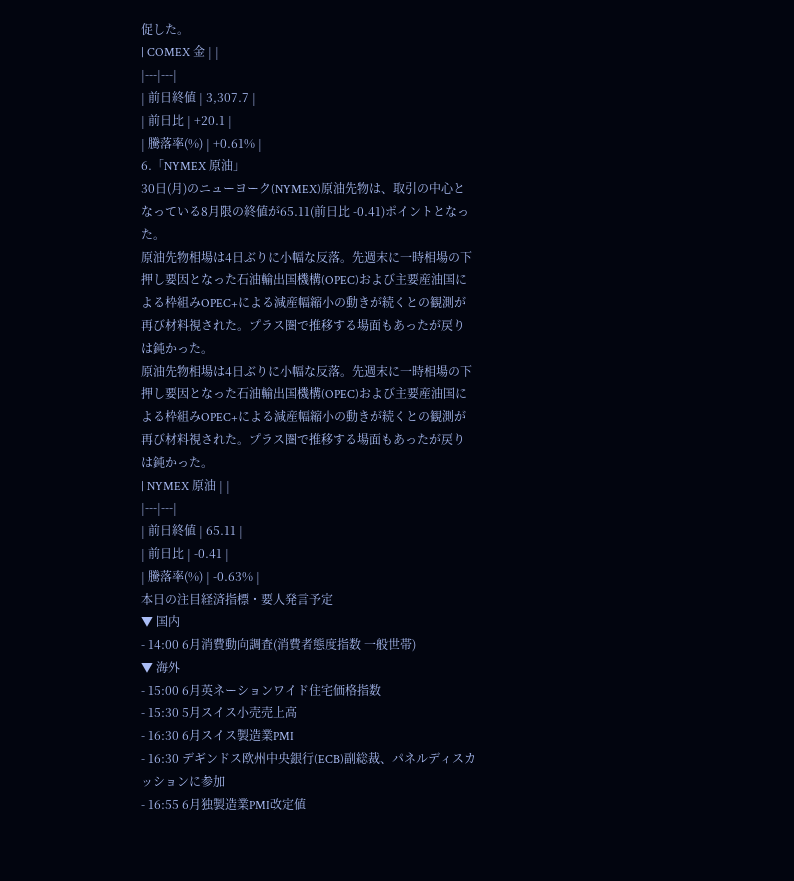促した。
| COMEX 金 | |
|---|---|
| 前日終値 | 3,307.7 |
| 前日比 | +20.1 |
| 騰落率(%) | +0.61% |
6.「NYMEX 原油」
30日(月)のニューヨーク(NYMEX)原油先物は、取引の中心となっている8月限の終値が65.11(前日比 -0.41)ポイントとなった。
原油先物相場は4日ぶりに小幅な反落。先週末に一時相場の下押し要因となった石油輸出国機構(OPEC)および主要産油国による枠組みOPEC+による減産幅縮小の動きが続くとの観測が再び材料視された。プラス圏で推移する場面もあったが戻りは鈍かった。
原油先物相場は4日ぶりに小幅な反落。先週末に一時相場の下押し要因となった石油輸出国機構(OPEC)および主要産油国による枠組みOPEC+による減産幅縮小の動きが続くとの観測が再び材料視された。プラス圏で推移する場面もあったが戻りは鈍かった。
| NYMEX 原油 | |
|---|---|
| 前日終値 | 65.11 |
| 前日比 | -0.41 |
| 騰落率(%) | -0.63% |
本日の注目経済指標・要人発言予定
▼ 国内
- 14:00 6月消費動向調査(消費者態度指数 一般世帯)
▼ 海外
- 15:00 6月英ネーションワイド住宅価格指数
- 15:30 5月スイス小売売上高
- 16:30 6月スイス製造業PMI
- 16:30 デギンドス欧州中央銀行(ECB)副総裁、パネルディスカッションに参加
- 16:55 6月独製造業PMI改定値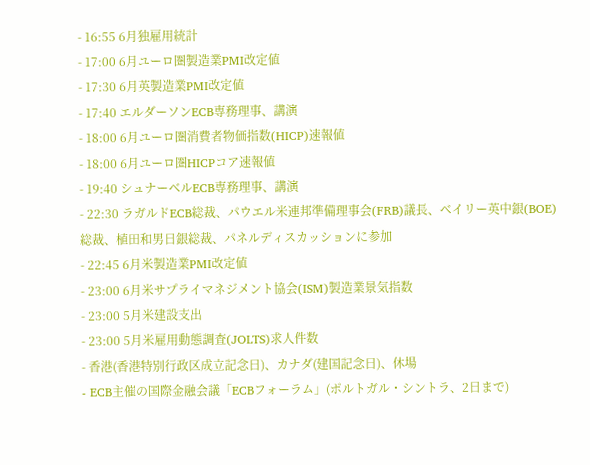- 16:55 6月独雇用統計
- 17:00 6月ユーロ圏製造業PMI改定値
- 17:30 6月英製造業PMI改定値
- 17:40 エルダーソンECB専務理事、講演
- 18:00 6月ユーロ圏消費者物価指数(HICP)速報値
- 18:00 6月ユーロ圏HICPコア速報値
- 19:40 シュナーベルECB専務理事、講演
- 22:30 ラガルドECB総裁、パウエル米連邦準備理事会(FRB)議長、ベイリー英中銀(BOE)総裁、植田和男日銀総裁、パネルディスカッションに参加
- 22:45 6月米製造業PMI改定値
- 23:00 6月米サプライマネジメント協会(ISM)製造業景気指数
- 23:00 5月米建設支出
- 23:00 5月米雇用動態調査(JOLTS)求人件数
- 香港(香港特別行政区成立記念日)、カナダ(建国記念日)、休場
- ECB主催の国際金融会議「ECBフォーラム」(ポルトガル・シントラ、2日まで)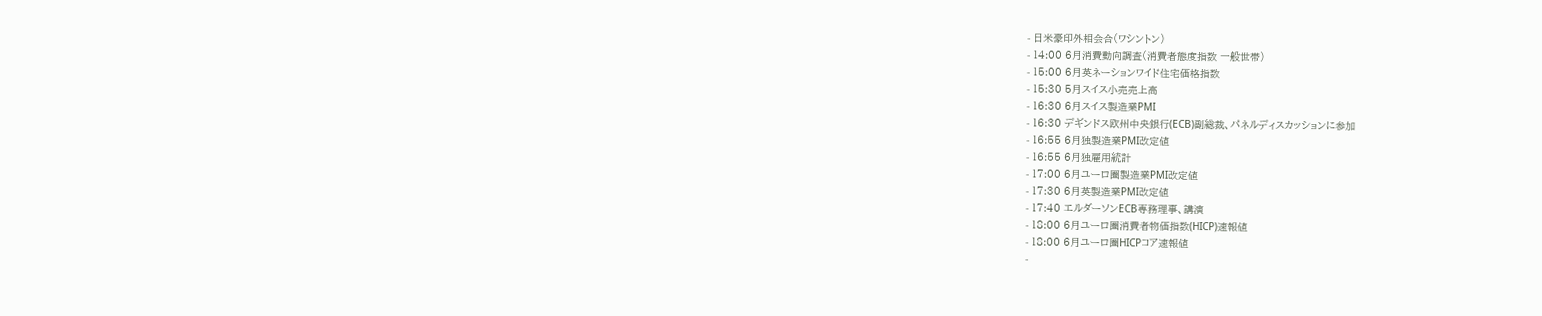- 日米豪印外相会合(ワシントン)
- 14:00 6月消費動向調査(消費者態度指数 一般世帯)
- 15:00 6月英ネーションワイド住宅価格指数
- 15:30 5月スイス小売売上高
- 16:30 6月スイス製造業PMI
- 16:30 デギンドス欧州中央銀行(ECB)副総裁、パネルディスカッションに参加
- 16:55 6月独製造業PMI改定値
- 16:55 6月独雇用統計
- 17:00 6月ユーロ圏製造業PMI改定値
- 17:30 6月英製造業PMI改定値
- 17:40 エルダーソンECB専務理事、講演
- 18:00 6月ユーロ圏消費者物価指数(HICP)速報値
- 18:00 6月ユーロ圏HICPコア速報値
-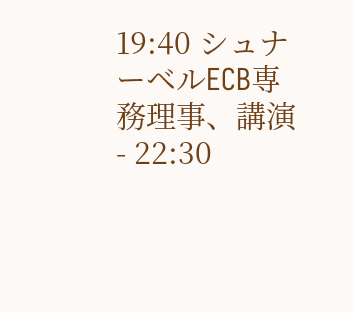19:40 シュナーベルECB専務理事、講演
- 22:30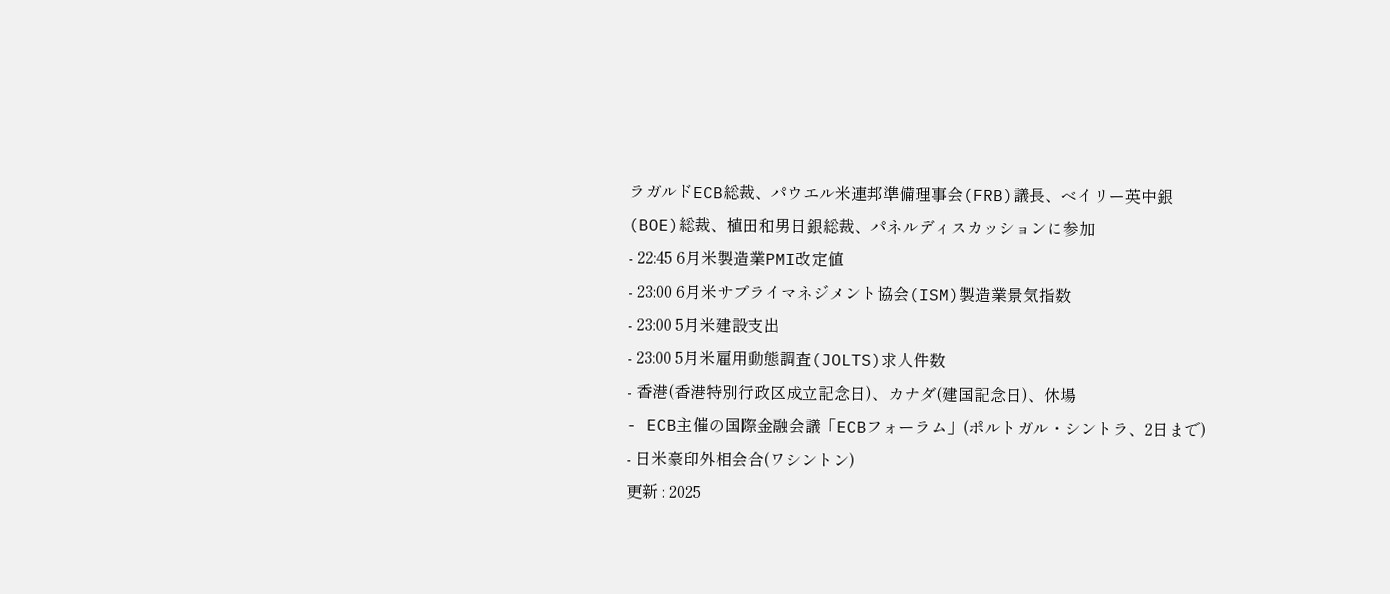ラガルドECB総裁、パウエル米連邦準備理事会(FRB)議長、ベイリー英中銀(BOE)総裁、植田和男日銀総裁、パネルディスカッションに参加
- 22:45 6月米製造業PMI改定値
- 23:00 6月米サプライマネジメント協会(ISM)製造業景気指数
- 23:00 5月米建設支出
- 23:00 5月米雇用動態調査(JOLTS)求人件数
- 香港(香港特別行政区成立記念日)、カナダ(建国記念日)、休場
- ECB主催の国際金融会議「ECBフォーラム」(ポルトガル・シントラ、2日まで)
- 日米豪印外相会合(ワシントン)
更新 : 2025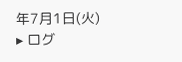年7月1日(火)
▸ ログ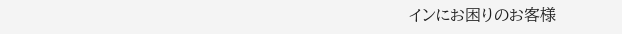インにお困りのお客様